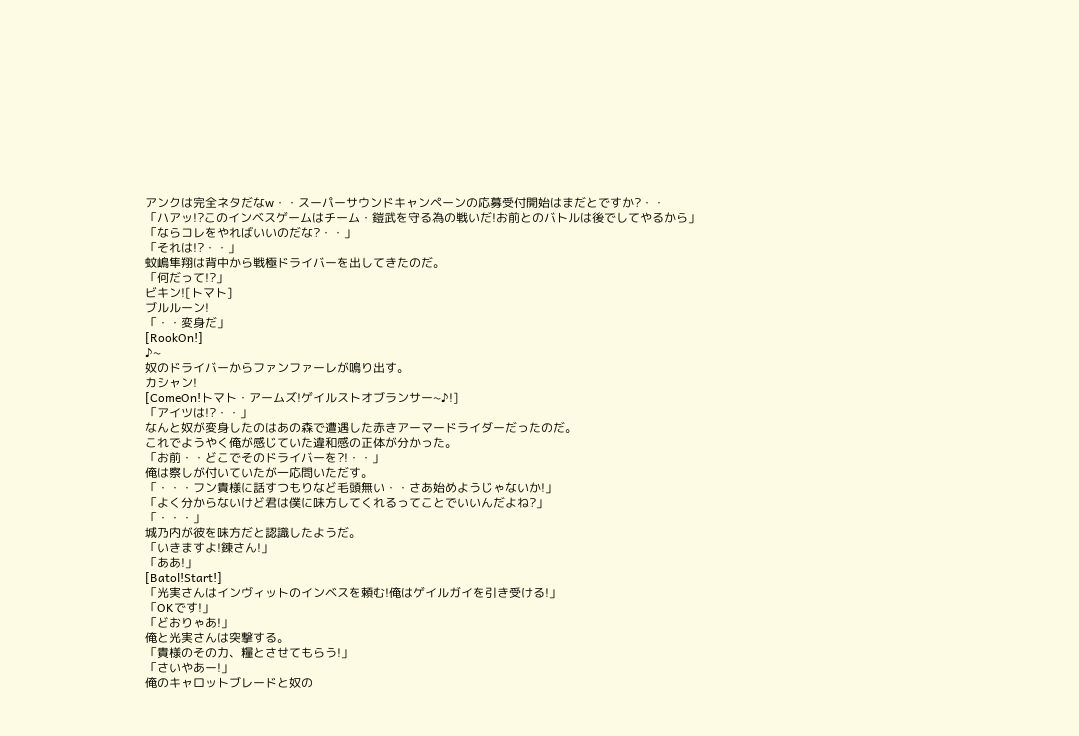アンクは完全ネタだなw・・スーパーサウンドキャンペーンの応募受付開始はまだとですか?・・
「ハアッ!?このインベスゲームはチーム・鎧武を守る為の戦いだ!お前とのバトルは後でしてやるから」
「ならコレをやればいいのだな?・・」
「それは!?・・」
蚊嶋隼翔は背中から戦極ドライバーを出してきたのだ。
「何だって!?」
ビキン![トマト]
ブルルーン!
「・・変身だ」
[RookOn!]
♪~
奴のドライバーからファンファーレが鳴り出す。
カシャン!
[ComeOn!トマト・アームズ!ゲイルストオブランサー~♪!]
「アイツは!?・・」
なんと奴が変身したのはあの森で遭遇した赤きアーマードライダーだったのだ。
これでようやく俺が感じていた違和感の正体が分かった。
「お前・・どこでそのドライバーを?!・・」
俺は察しが付いていたが一応問いただす。
「・・・フン貴様に話すつもりなど毛頭無い・・さあ始めようじゃないか!」
「よく分からないけど君は僕に味方してくれるってことでいいんだよね?」
「・・・」
城乃内が彼を味方だと認識したようだ。
「いきますよ!錬さん!」
「ああ!」
[Batol!Start!]
「光実さんはインヴィットのインベスを頼む!俺はゲイルガイを引き受ける!」
「OKです!」
「どおりゃあ!」
俺と光実さんは突撃する。
「貴様のその力、糧とさせてもらう!」
「さいやあー!」
俺のキャロットブレードと奴の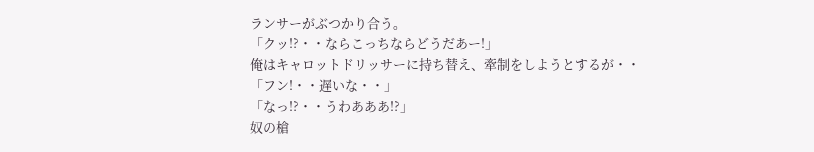ランサーがぶつかり合う。
「クッ!?・・ならこっちならどうだあー!」
俺はキャロットドリッサーに持ち替え、牽制をしようとするが・・
「フン!・・遅いな・・」
「なっ!?・・うわあああ!?」
奴の槍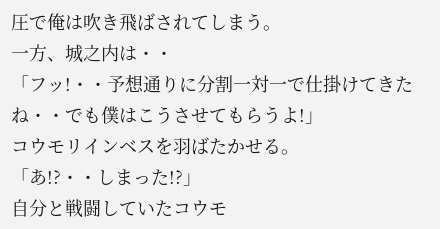圧で俺は吹き飛ばされてしまう。
一方、城之内は・・
「フッ!・・予想通りに分割一対一で仕掛けてきたね・・でも僕はこうさせてもらうよ!」
コウモリインベスを羽ばたかせる。
「あ!?・・しまった!?」
自分と戦闘していたコウモ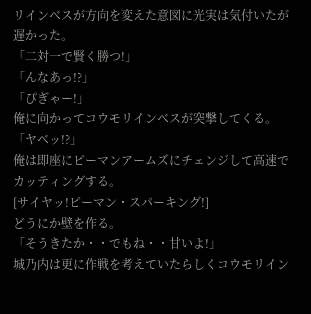リインベスが方向を変えた意図に光実は気付いたが遅かった。
「二対一で賢く勝つ!」
「んなあっ!?」
「ぴぎゃー!」
俺に向かってコウモリインベスが突撃してくる。
「ヤベッ!?」
俺は即座にピーマンアームズにチェンジして高速でカッティングする。
[サイヤッ!ピーマン・スパーキング!]
どうにか壁を作る。
「そうきたか・・でもね・・甘いよ!」
城乃内は更に作戦を考えていたらしくコウモリイン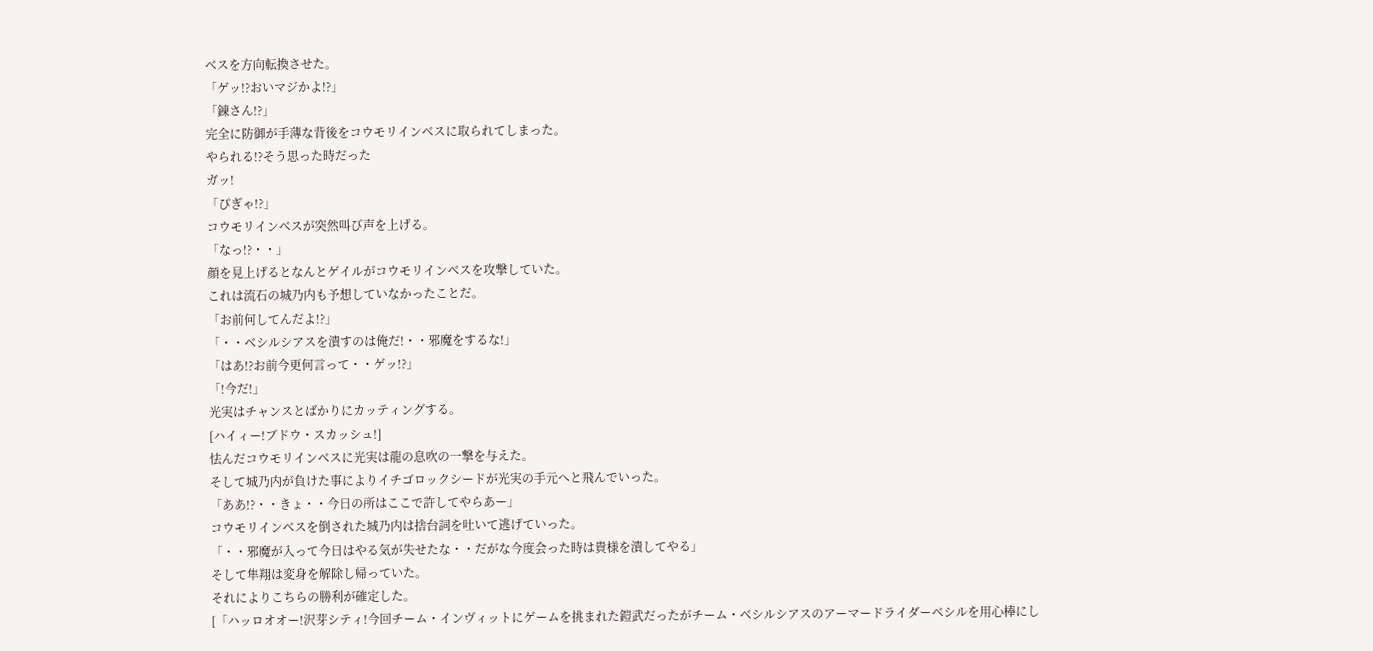ベスを方向転換させた。
「ゲッ!?おいマジかよ!?」
「錬さん!?」
完全に防御が手薄な背後をコウモリインベスに取られてしまった。
やられる!?そう思った時だった
ガッ!
「ぴぎゃ!?」
コウモリインベスが突然叫び声を上げる。
「なっ!?・・」
顔を見上げるとなんとゲイルがコウモリインベスを攻撃していた。
これは流石の城乃内も予想していなかったことだ。
「お前何してんだよ!?」
「・・ベシルシアスを潰すのは俺だ!・・邪魔をするな!」
「はあ!?お前今更何言って・・ゲッ!?」
「!今だ!」
光実はチャンスとばかりにカッティングする。
[ハイィー!ブドウ・スカッシュ!]
怯んだコウモリインベスに光実は龍の息吹の一撃を与えた。
そして城乃内が負けた事によりイチゴロックシードが光実の手元へと飛んでいった。
「ああ!?・・きょ・・今日の所はここで許してやらあー」
コウモリインベスを倒された城乃内は捨台詞を吐いて逃げていった。
「・・邪魔が入って今日はやる気が失せたな・・だがな今度会った時は貴様を潰してやる」
そして隼翔は変身を解除し帰っていた。
それによりこちらの勝利が確定した。
[「ハッロオオー!沢芽シティ!今回チーム・インヴィットにゲームを挑まれた鎧武だったがチーム・ベシルシアスのアーマードライダーベシルを用心棒にし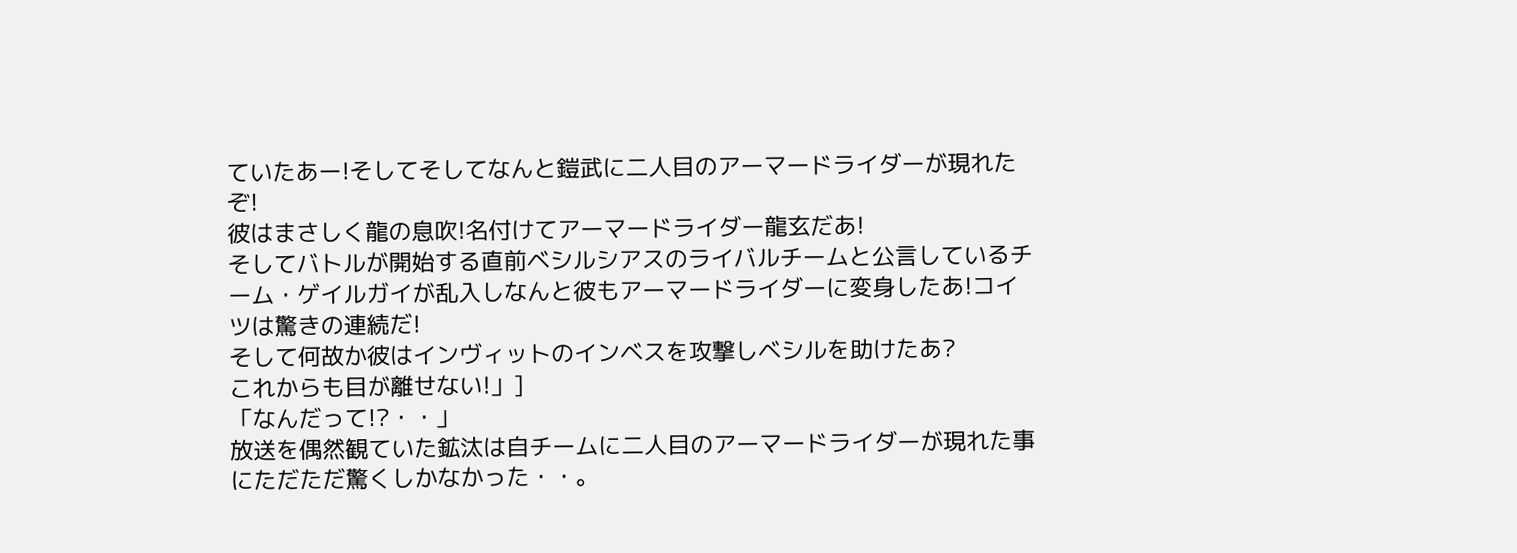ていたあー!そしてそしてなんと鎧武に二人目のアーマードライダーが現れたぞ!
彼はまさしく龍の息吹!名付けてアーマードライダー龍玄だあ!
そしてバトルが開始する直前ベシルシアスのライバルチームと公言しているチーム・ゲイルガイが乱入しなんと彼もアーマードライダーに変身したあ!コイツは驚きの連続だ!
そして何故か彼はインヴィットのインベスを攻撃しベシルを助けたあ?
これからも目が離せない!」]
「なんだって!?・・」
放送を偶然観ていた鉱汰は自チームに二人目のアーマードライダーが現れた事にただただ驚くしかなかった・・。